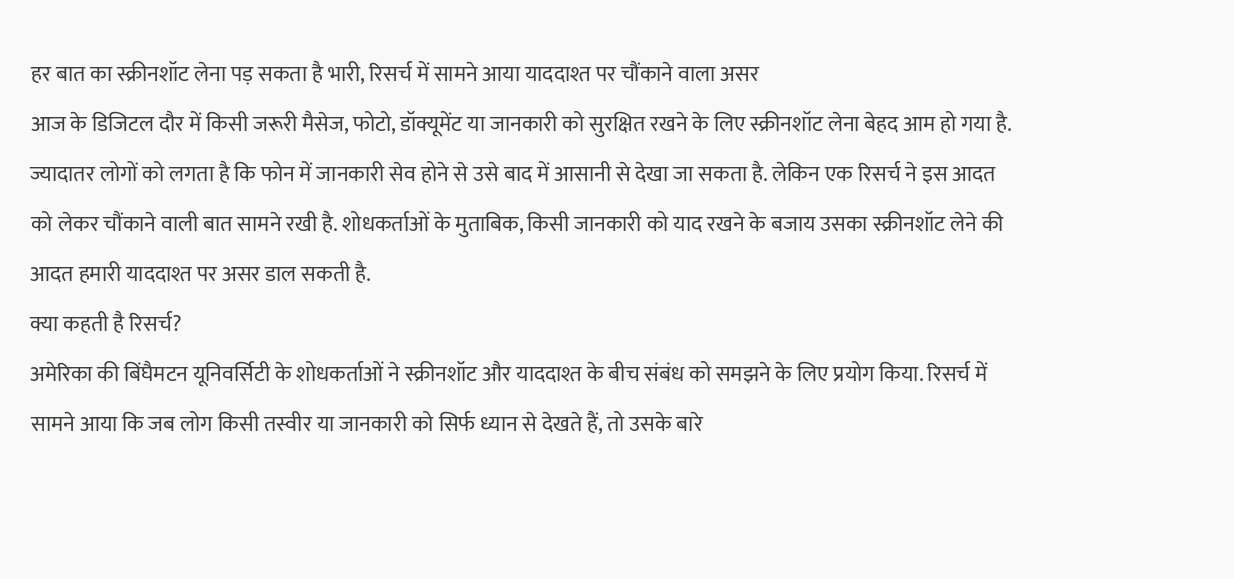हर बात का स्क्रीनशॉट लेना पड़ सकता है भारी, रिसर्च में सामने आया याददाश्त पर चौंकाने वाला असर
आज के डिजिटल दौर में किसी जरूरी मैसेज, फोटो, डॉक्यूमेंट या जानकारी को सुरक्षित रखने के लिए स्क्रीनशॉट लेना बेहद आम हो गया है. ज्यादातर लोगों को लगता है कि फोन में जानकारी सेव होने से उसे बाद में आसानी से देखा जा सकता है. लेकिन एक रिसर्च ने इस आदत को लेकर चौंकाने वाली बात सामने रखी है. शोधकर्ताओं के मुताबिक, किसी जानकारी को याद रखने के बजाय उसका स्क्रीनशॉट लेने की आदत हमारी याददाश्त पर असर डाल सकती है.
क्या कहती है रिसर्च?
अमेरिका की बिंघैमटन यूनिवर्सिटी के शोधकर्ताओं ने स्क्रीनशॉट और याददाश्त के बीच संबंध को समझने के लिए प्रयोग किया. रिसर्च में सामने आया कि जब लोग किसी तस्वीर या जानकारी को सिर्फ ध्यान से देखते हैं, तो उसके बारे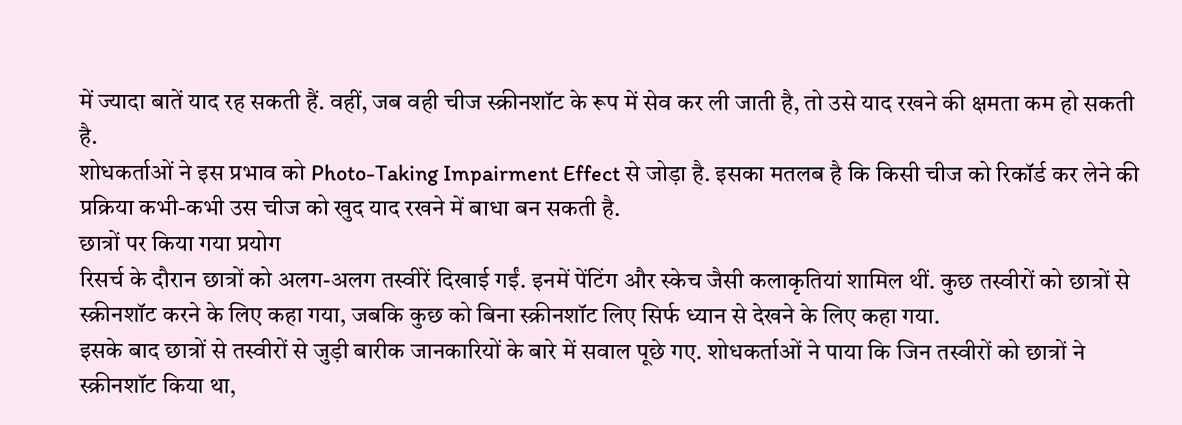में ज्यादा बातें याद रह सकती हैं. वहीं, जब वही चीज स्क्रीनशॉट के रूप में सेव कर ली जाती है, तो उसे याद रखने की क्षमता कम हो सकती है.
शोधकर्ताओं ने इस प्रभाव को Photo-Taking Impairment Effect से जोड़ा है. इसका मतलब है कि किसी चीज को रिकॉर्ड कर लेने की प्रक्रिया कभी-कभी उस चीज को खुद याद रखने में बाधा बन सकती है.
छात्रों पर किया गया प्रयोग
रिसर्च के दौरान छात्रों को अलग-अलग तस्वीरें दिखाई गईं. इनमें पेंटिंग और स्केच जैसी कलाकृतियां शामिल थीं. कुछ तस्वीरों को छात्रों से स्क्रीनशॉट करने के लिए कहा गया, जबकि कुछ को बिना स्क्रीनशॉट लिए सिर्फ ध्यान से देखने के लिए कहा गया.
इसके बाद छात्रों से तस्वीरों से जुड़ी बारीक जानकारियों के बारे में सवाल पूछे गए. शोधकर्ताओं ने पाया कि जिन तस्वीरों को छात्रों ने स्क्रीनशॉट किया था,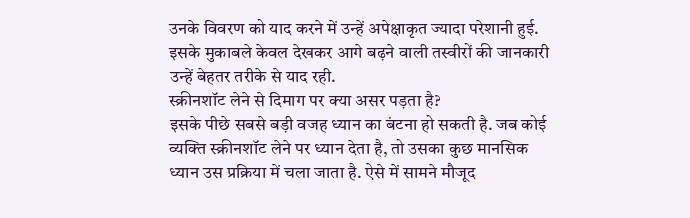उनके विवरण को याद करने में उन्हें अपेक्षाकृत ज्यादा परेशानी हुई. इसके मुकाबले केवल देखकर आगे बढ़ने वाली तस्वीरों की जानकारी उन्हें बेहतर तरीके से याद रही.
स्क्रीनशॉट लेने से दिमाग पर क्या असर पड़ता है?
इसके पीछे सबसे बड़ी वजह ध्यान का बंटना हो सकती है. जब कोई व्यक्ति स्क्रीनशॉट लेने पर ध्यान देता है, तो उसका कुछ मानसिक ध्यान उस प्रक्रिया में चला जाता है. ऐसे में सामने मौजूद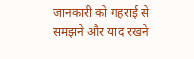जानकारी को गहराई से समझने और याद रखने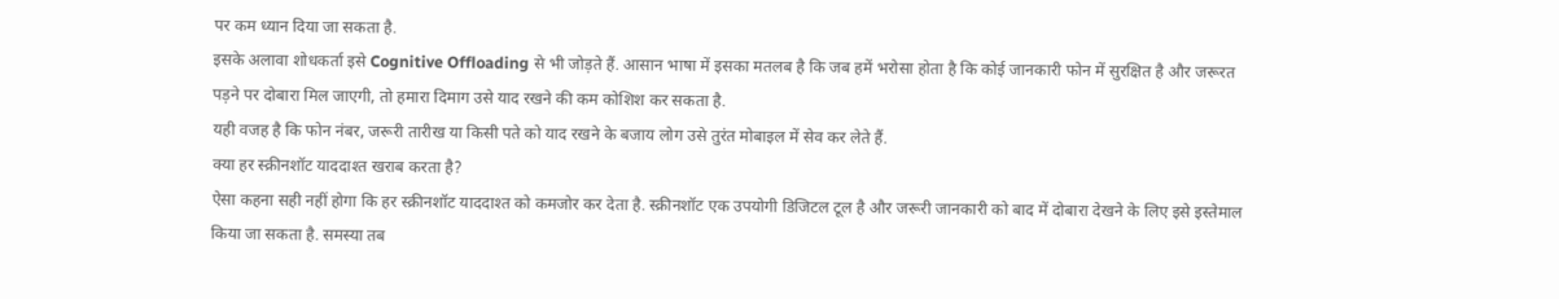पर कम ध्यान दिया जा सकता है.
इसके अलावा शोधकर्ता इसे Cognitive Offloading से भी जोड़ते हैं. आसान भाषा में इसका मतलब है कि जब हमें भरोसा होता है कि कोई जानकारी फोन में सुरक्षित है और जरूरत पड़ने पर दोबारा मिल जाएगी, तो हमारा दिमाग उसे याद रखने की कम कोशिश कर सकता है.
यही वजह है कि फोन नंबर, जरूरी तारीख या किसी पते को याद रखने के बजाय लोग उसे तुरंत मोबाइल में सेव कर लेते हैं.
क्या हर स्क्रीनशॉट याददाश्त खराब करता है?
ऐसा कहना सही नहीं होगा कि हर स्क्रीनशॉट याददाश्त को कमजोर कर देता है. स्क्रीनशॉट एक उपयोगी डिजिटल टूल है और जरूरी जानकारी को बाद में दोबारा देखने के लिए इसे इस्तेमाल किया जा सकता है. समस्या तब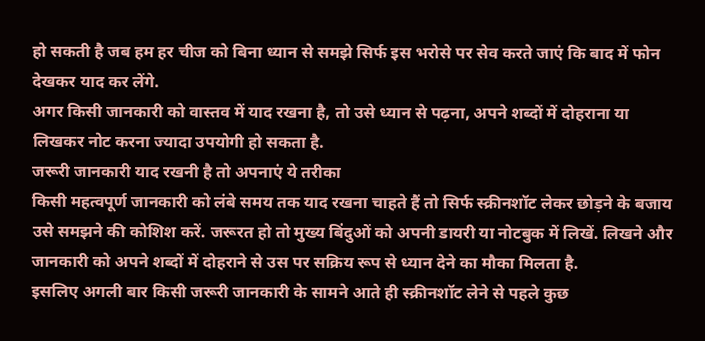हो सकती है जब हम हर चीज को बिना ध्यान से समझे सिर्फ इस भरोसे पर सेव करते जाएं कि बाद में फोन देखकर याद कर लेंगे.
अगर किसी जानकारी को वास्तव में याद रखना है, तो उसे ध्यान से पढ़ना, अपने शब्दों में दोहराना या लिखकर नोट करना ज्यादा उपयोगी हो सकता है.
जरूरी जानकारी याद रखनी है तो अपनाएं ये तरीका
किसी महत्वपूर्ण जानकारी को लंबे समय तक याद रखना चाहते हैं तो सिर्फ स्क्रीनशॉट लेकर छोड़ने के बजाय उसे समझने की कोशिश करें. जरूरत हो तो मुख्य बिंदुओं को अपनी डायरी या नोटबुक में लिखें. लिखने और जानकारी को अपने शब्दों में दोहराने से उस पर सक्रिय रूप से ध्यान देने का मौका मिलता है.
इसलिए अगली बार किसी जरूरी जानकारी के सामने आते ही स्क्रीनशॉट लेने से पहले कुछ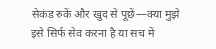सेकंड रुकें और खुद से पूछें—क्या मुझे इसे सिर्फ सेव करना है या सच में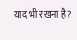याद भी रखना है?